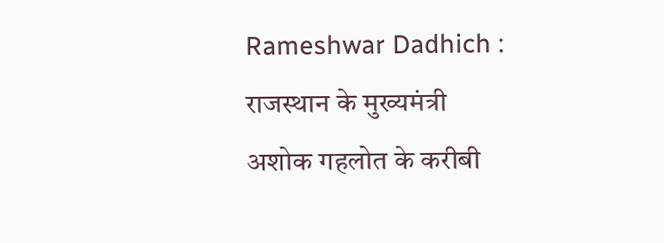Rameshwar Dadhich : राजस्थान के मुख्यमंत्री अशोक गहलोत के करीबी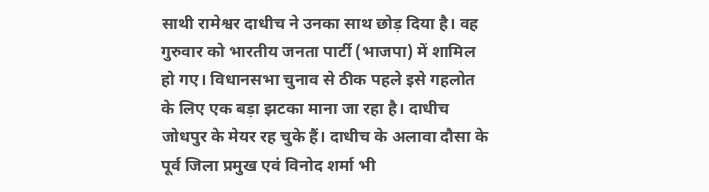साथी रामेश्वर दाधीच ने उनका साथ छोड़ दिया है। वह गुरुवार को भारतीय जनता पार्टी (भाजपा) में शामिल हो गए। विधानसभा चुनाव से ठीक पहले इसे गहलोत के लिए एक बड़ा झटका माना जा रहा है। दाधीच जोधपुर के मेयर रह चुके हैं। दाधीच के अलावा दौसा के पूर्व जिला प्रमुख एवं विनोद शर्मा भी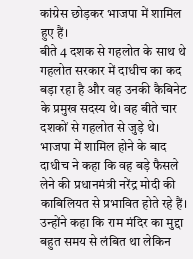कांग्रेस छोड़कर भाजपा में शामिल हुए हैं।
बीते 4 दशक से गहलोत के साथ थे
गहलोत सरकार में दाधीच का कद बड़ा रहा है और वह उनकी कैबिनेट के प्रमुख सदस्य थे। वह बीते चार दशकों से गहलोत से जुड़े थे। भाजपा में शामिल होने के बाद दाधीच ने कहा कि वह बड़े फैसले लेने की प्रधानमंत्री नरेंद्र मोदी की काबिलियत से प्रभावित होते रहे हैं। उन्होंने कहा कि राम मंदिर का मुद्दा बहुत समय से लंबित था लेकिन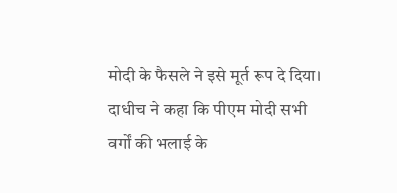मोदी के फैसले ने इसे मूर्त रूप दे दिया। दाधीच ने कहा कि पीएम मोदी सभी वर्गों की भलाई के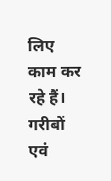लिए काम कर रहे हैं। गरीबों एवं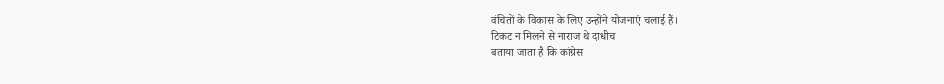वंचितों के विकास के लिए उन्होंने योजनाएं चलाई हैं।
टिकट न मिलने से नाराज थे दाधीच
बताया जाता है कि कांग्रेस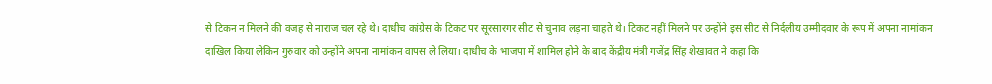से टिकन न मिलने की वजह से नाराज चल रहे थे। दाधीच कांग्रेस के टिकट पर सूरसारगर सीट से चुनाव लड़ना चाहते थे। टिकट नहीं मिलने पर उन्होंने इस सीट से निर्दलीय उम्मीदवार के रूप में अपना नामांकन दाखिल किया लेकिन गुरुवार को उन्होंने अपना नामांकन वापस ले लिया। दाधीच के भाजपा में शामिल होने के बाद केंद्रीय मंत्री गजेंद्र सिंह शेखावत ने कहा कि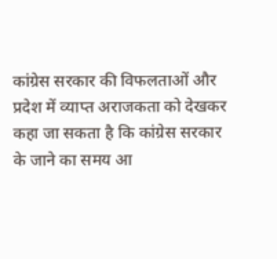कांग्रेस सरकार की विफलताओं और प्रदेश में व्याप्त अराजकता को देखकर कहा जा सकता है कि कांग्रेस सरकार के जाने का समय आ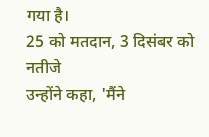गया है।
25 को मतदान, 3 दिसंबर को नतीजे
उन्होंने कहा, 'मैंने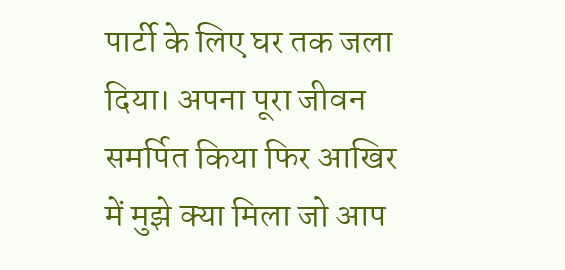पार्टी के लिए घर तक जला दिया। अपना पूरा जीवन समर्पित किया फिर आखिर में मुझे क्या मिला जो आप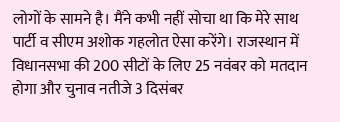लोगों के सामने है। मैंने कभी नहीं सोचा था कि मेरे साथ पार्टी व सीएम अशोक गहलोत ऐसा करेंगे। राजस्थान में विधानसभा की 200 सीटों के लिए 25 नवंबर को मतदान होगा और चुनाव नतीजे 3 दिसंबर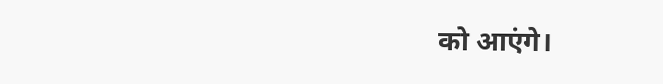को आएंगे।